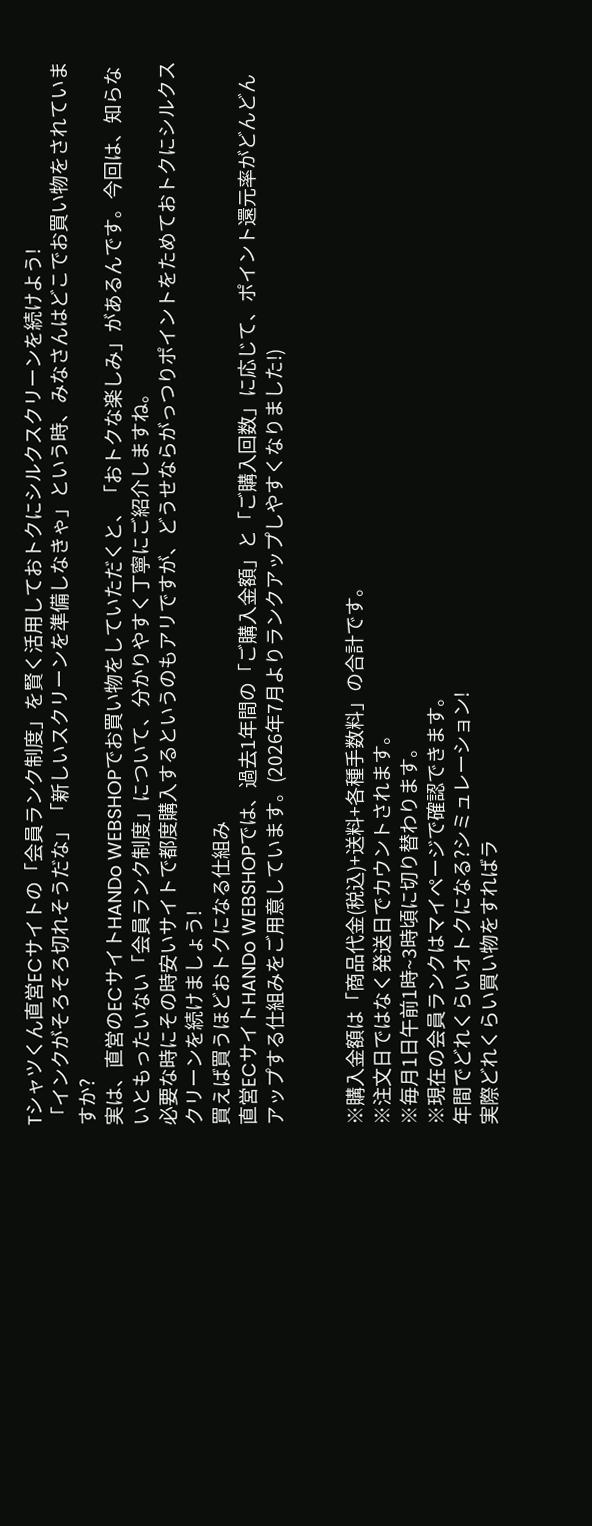Tシャツくん直営ECサイトの「会員ランク制度」を賢く活用しておトクにシルクスクリーンを続けよう!
「インクがそろそろ切れそうだな」「新しいスクリーンを準備しなきゃ」という時、みなさんはどこでお買い物をされていますか?
実は、直営のECサイトHANDo WEBSHOPでお買い物をしていただくと、「おトクな楽しみ」があるんです。今回は、知らないともったいない「会員ランク制度」について、分かりやすく丁寧にご紹介しますね。
必要な時にその時安いサイトで都度購入するというのもアリですが、どうせならがっつりポイントをためておトクにシルクスクリーンを続けましょう!
買えば買うほどおトクになる仕組み
直営ECサイトHANDo WEBSHOPでは、過去1年間の「ご購入金額」と「ご購入回数」に応じて、ポイント還元率がどんどんアップする仕組みをご用意しています。(2026年7月よりランクアップしやすくなりました!)


※購入金額は「商品代金(税込)+送料+各種手数料」の合計です。
※注文日ではなく発送日でカウントされます。
※毎月1日午前1時~3時頃に切り替わります。
※現在の会員ランクはマイページで確認できます。
年間でどれくらいオトクになる?シミュレーション!
実際どれくらい買い物をすればラ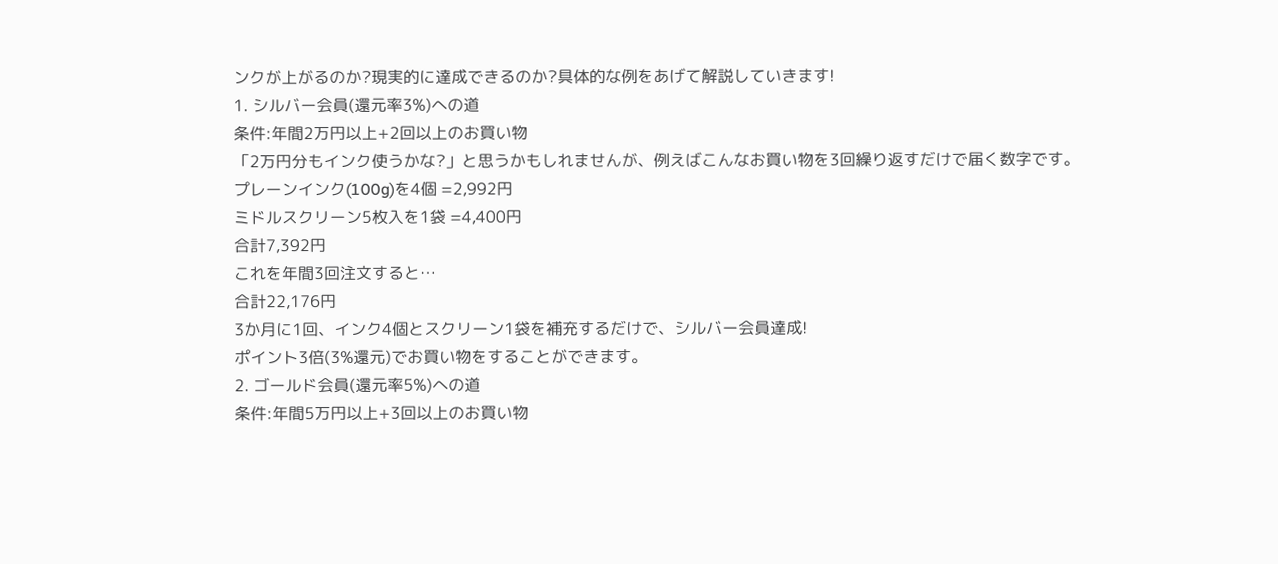ンクが上がるのか?現実的に達成できるのか?具体的な例をあげて解説していきます!
1. シルバー会員(還元率3%)への道
条件:年間2万円以上+2回以上のお買い物
「2万円分もインク使うかな?」と思うかもしれませんが、例えばこんなお買い物を3回繰り返すだけで届く数字です。
プレーンインク(100g)を4個 =2,992円
ミドルスクリーン5枚入を1袋 =4,400円
合計7,392円
これを年間3回注文すると…
合計22,176円
3か月に1回、インク4個とスクリーン1袋を補充するだけで、シルバー会員達成!
ポイント3倍(3%還元)でお買い物をすることができます。
2. ゴールド会員(還元率5%)への道
条件:年間5万円以上+3回以上のお買い物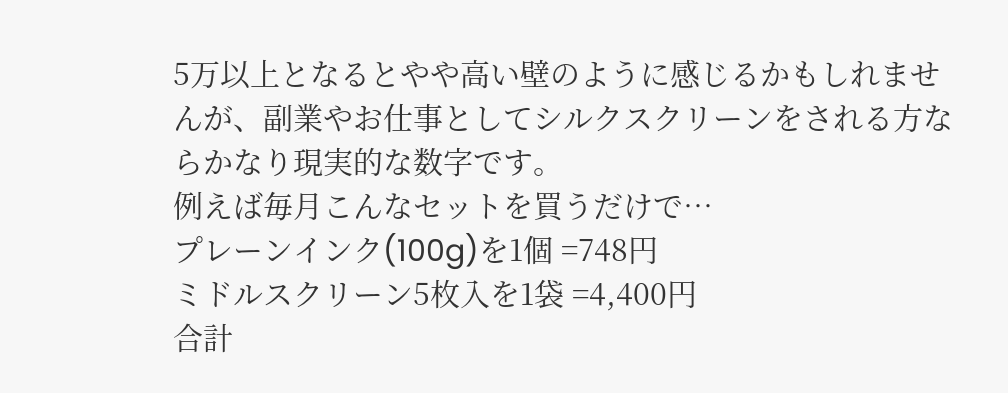5万以上となるとやや高い壁のように感じるかもしれませんが、副業やお仕事としてシルクスクリーンをされる方ならかなり現実的な数字です。
例えば毎月こんなセットを買うだけで…
プレーンインク(100g)を1個 =748円
ミドルスクリーン5枚入を1袋 =4,400円
合計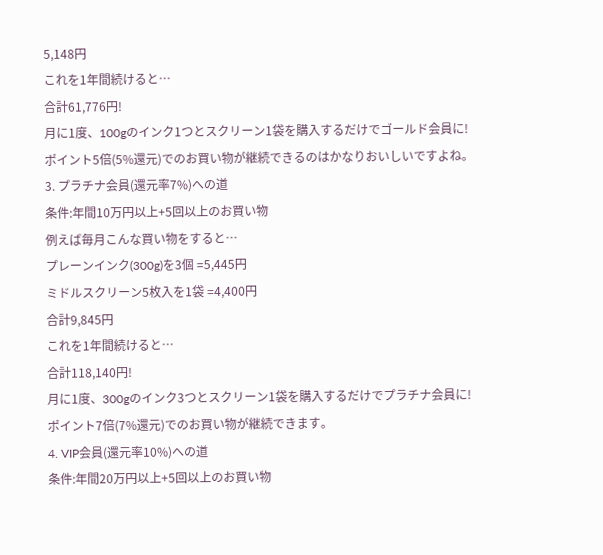5,148円
これを1年間続けると…
合計61,776円!
月に1度、100gのインク1つとスクリーン1袋を購入するだけでゴールド会員に!
ポイント5倍(5%還元)でのお買い物が継続できるのはかなりおいしいですよね。
3. プラチナ会員(還元率7%)への道
条件:年間10万円以上+5回以上のお買い物
例えば毎月こんな買い物をすると…
プレーンインク(300g)を3個 =5,445円
ミドルスクリーン5枚入を1袋 =4,400円
合計9,845円
これを1年間続けると…
合計118,140円!
月に1度、300gのインク3つとスクリーン1袋を購入するだけでプラチナ会員に!
ポイント7倍(7%還元)でのお買い物が継続できます。
4. VIP会員(還元率10%)への道
条件:年間20万円以上+5回以上のお買い物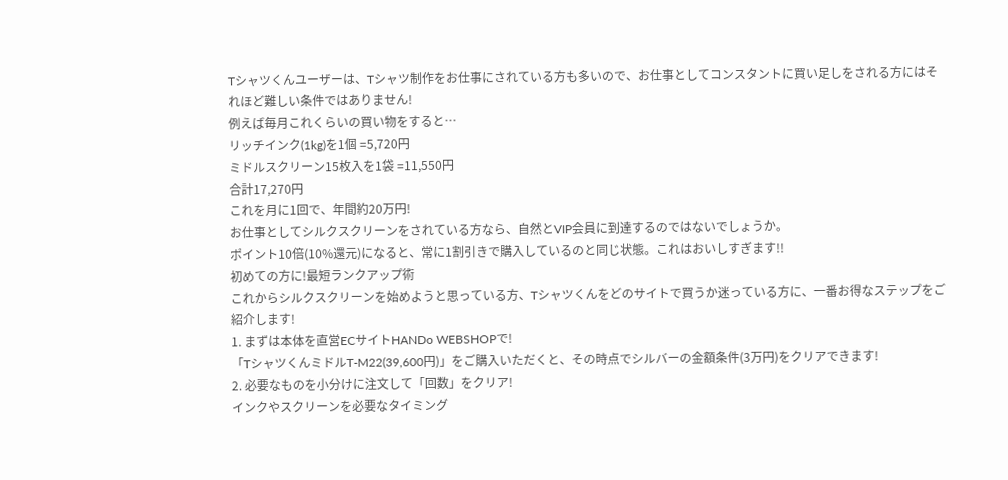Tシャツくんユーザーは、Tシャツ制作をお仕事にされている方も多いので、お仕事としてコンスタントに買い足しをされる方にはそれほど難しい条件ではありません!
例えば毎月これくらいの買い物をすると…
リッチインク(1kg)を1個 =5,720円
ミドルスクリーン15枚入を1袋 =11,550円
合計17,270円
これを月に1回で、年間約20万円!
お仕事としてシルクスクリーンをされている方なら、自然とVIP会員に到達するのではないでしょうか。
ポイント10倍(10%還元)になると、常に1割引きで購入しているのと同じ状態。これはおいしすぎます!!
初めての方に!最短ランクアップ術
これからシルクスクリーンを始めようと思っている方、Tシャツくんをどのサイトで買うか迷っている方に、一番お得なステップをご紹介します!
1. まずは本体を直営ECサイトHANDo WEBSHOPで!
「TシャツくんミドルT-M22(39,600円)」をご購入いただくと、その時点でシルバーの金額条件(3万円)をクリアできます!
2. 必要なものを小分けに注文して「回数」をクリア!
インクやスクリーンを必要なタイミング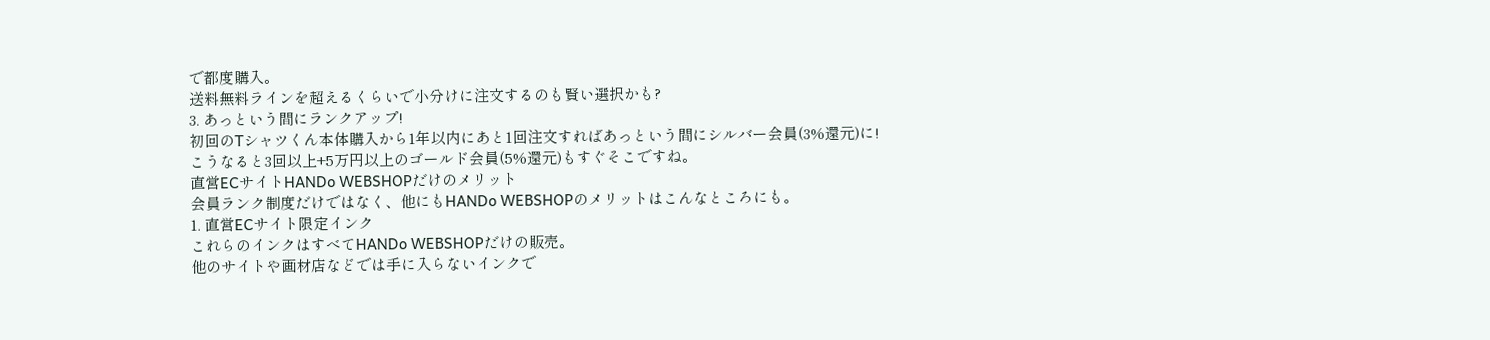で都度購入。
送料無料ラインを超えるくらいで小分けに注文するのも賢い選択かも?
3. あっという間にランクアップ!
初回のTシャツくん本体購入から1年以内にあと1回注文すればあっという間にシルバー会員(3%還元)に!
こうなると3回以上+5万円以上のゴールド会員(5%還元)もすぐそこですね。
直営ECサイトHANDo WEBSHOPだけのメリット
会員ランク制度だけではなく、他にもHANDo WEBSHOPのメリットはこんなところにも。
1. 直営ECサイト限定インク
これらのインクはすべてHANDo WEBSHOPだけの販売。
他のサイトや画材店などでは手に入らないインクで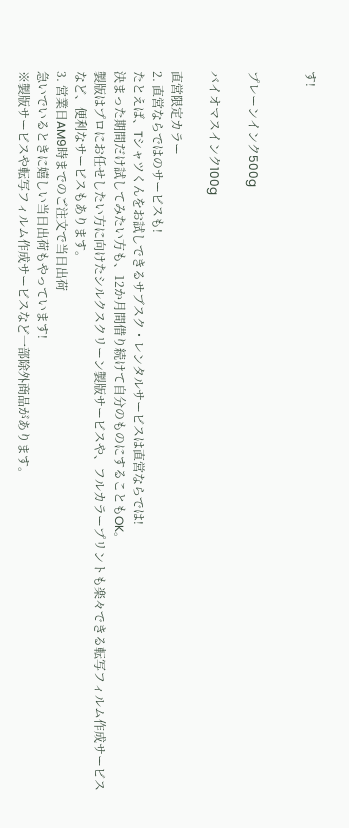す!


プレーンインク500g

バイオマスインク100g

直営限定カラー
2. 直営ならではのサービスも!
たとえば、Tシャツくんをお試しできるサブスク・レンタルサービスは直営ならでは!
決まった期間だけ試してみたい方も、12か月間借り続けて自分のものにすることもOK。
製版はプロにお任せしたい方に向けたシルクスクリーン製版サービスや、フルカラープリントも楽々できる転写フィルム作成サービスなど、便利なサービスもあります。
3. 営業日AM9時までのご注文で当日出荷
急いでいるときに嬉しい当日出荷もやっています!
※製版サービスや転写フィルム作成サービスなど一部除外商品があります。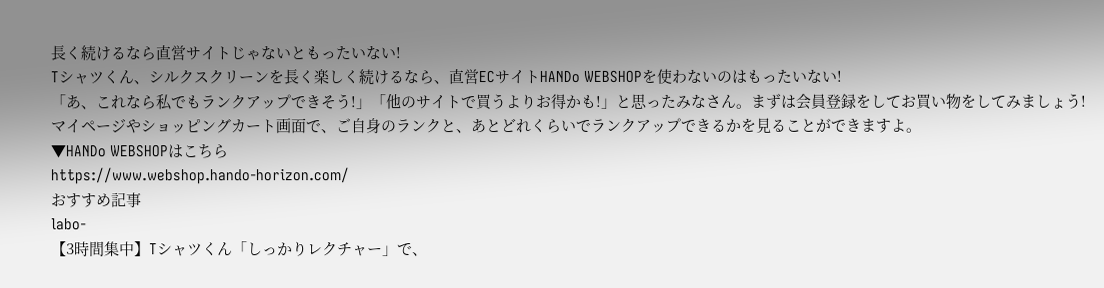長く続けるなら直営サイトじゃないともったいない!
Tシャツくん、シルクスクリーンを長く楽しく続けるなら、直営ECサイトHANDo WEBSHOPを使わないのはもったいない!
「あ、これなら私でもランクアップできそう!」「他のサイトで買うよりお得かも!」と思ったみなさん。まずは会員登録をしてお買い物をしてみましょう!
マイページやショッピングカート画面で、ご自身のランクと、あとどれくらいでランクアップできるかを見ることができますよ。
▼HANDo WEBSHOPはこちら
https://www.webshop.hando-horizon.com/
おすすめ記事
labo-
【3時間集中】Tシャツくん「しっかりレクチャー」で、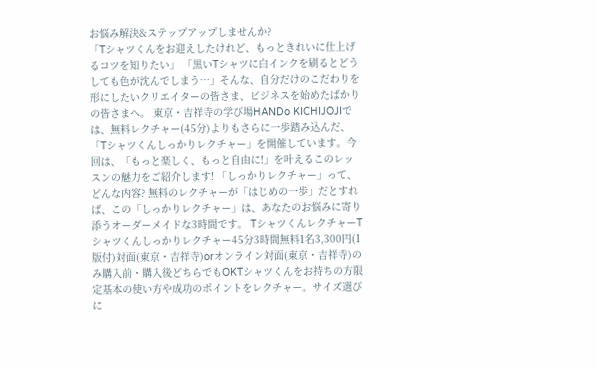お悩み解決&ステップアップしませんか?
「Tシャツくんをお迎えしたけれど、もっときれいに仕上げるコツを知りたい」 「黒いTシャツに白インクを刷るとどうしても色が沈んでしまう…」そんな、自分だけのこだわりを形にしたいクリエイターの皆さま、ビジネスを始めたばかりの皆さまへ。 東京・吉祥寺の学び場HANDo KICHIJOJIでは、無料レクチャー(45分)よりもさらに一歩踏み込んだ、「Tシャツくんしっかりレクチャー」を開催しています。今回は、「もっと楽しく、もっと自由に!」を叶えるこのレッスンの魅力をご紹介します! 「しっかりレクチャー」って、どんな内容? 無料のレクチャーが「はじめの一歩」だとすれば、この「しっかりレクチャー」は、あなたのお悩みに寄り添うオーダーメイドな3時間です。 TシャツくんレクチャーTシャツくんしっかりレクチャー45分3時間無料1名3,300円(1版付)対面(東京・吉祥寺)orオンライン対面(東京・吉祥寺)のみ購入前・購入後どちらでもOKTシャツくんをお持ちの方限定基本の使い方や成功のポイントをレクチャー。サイズ選びに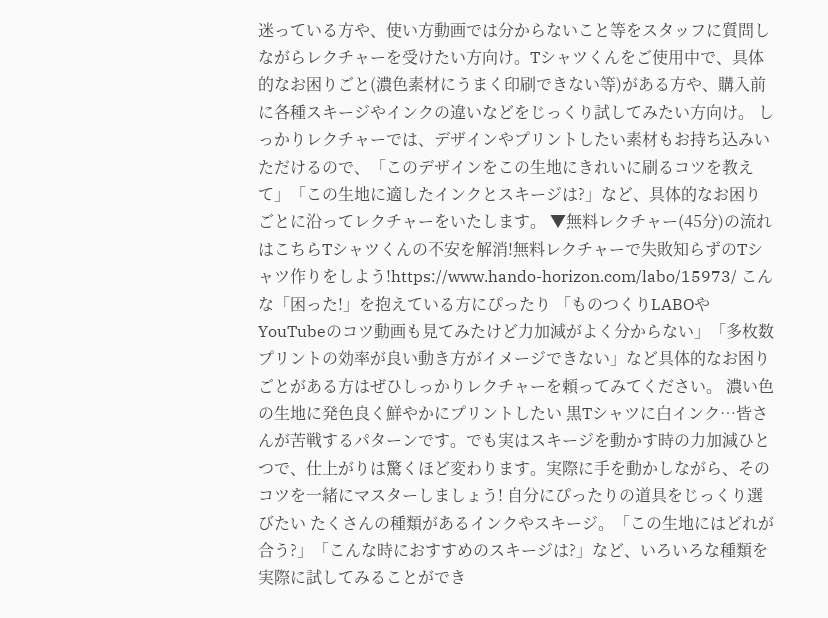迷っている方や、使い方動画では分からないこと等をスタッフに質問しながらレクチャーを受けたい方向け。Tシャツくんをご使用中で、具体的なお困りごと(濃色素材にうまく印刷できない等)がある方や、購入前に各種スキージやインクの違いなどをじっくり試してみたい方向け。 しっかりレクチャーでは、デザインやプリントしたい素材もお持ち込みいただけるので、「このデザインをこの生地にきれいに刷るコツを教えて」「この生地に適したインクとスキージは?」など、具体的なお困りごとに沿ってレクチャーをいたします。 ▼無料レクチャー(45分)の流れはこちらTシャツくんの不安を解消!無料レクチャーで失敗知らずのTシャツ作りをしよう!https://www.hando-horizon.com/labo/15973/ こんな「困った!」を抱えている方にぴったり 「ものつくりLABOやYouTubeのコツ動画も見てみたけど力加減がよく分からない」「多枚数プリントの効率が良い動き方がイメージできない」など具体的なお困りごとがある方はぜひしっかりレクチャーを頼ってみてください。 濃い色の生地に発色良く鮮やかにプリントしたい 黒Tシャツに白インク…皆さんが苦戦するパターンです。でも実はスキージを動かす時の力加減ひとつで、仕上がりは驚くほど変わります。実際に手を動かしながら、そのコツを一緒にマスターしましょう! 自分にぴったりの道具をじっくり選びたい たくさんの種類があるインクやスキージ。「この生地にはどれが合う?」「こんな時におすすめのスキージは?」など、いろいろな種類を実際に試してみることができ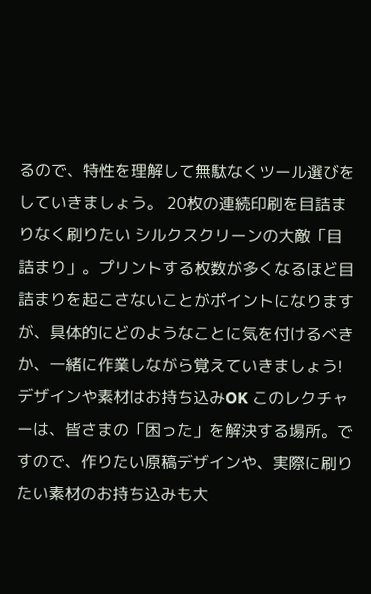るので、特性を理解して無駄なくツール選びをしていきましょう。 20枚の連続印刷を目詰まりなく刷りたい シルクスクリーンの大敵「目詰まり」。プリントする枚数が多くなるほど目詰まりを起こさないことがポイントになりますが、具体的にどのようなことに気を付けるべきか、一緒に作業しながら覚えていきましょう! デザインや素材はお持ち込みOK このレクチャーは、皆さまの「困った」を解決する場所。ですので、作りたい原稿デザインや、実際に刷りたい素材のお持ち込みも大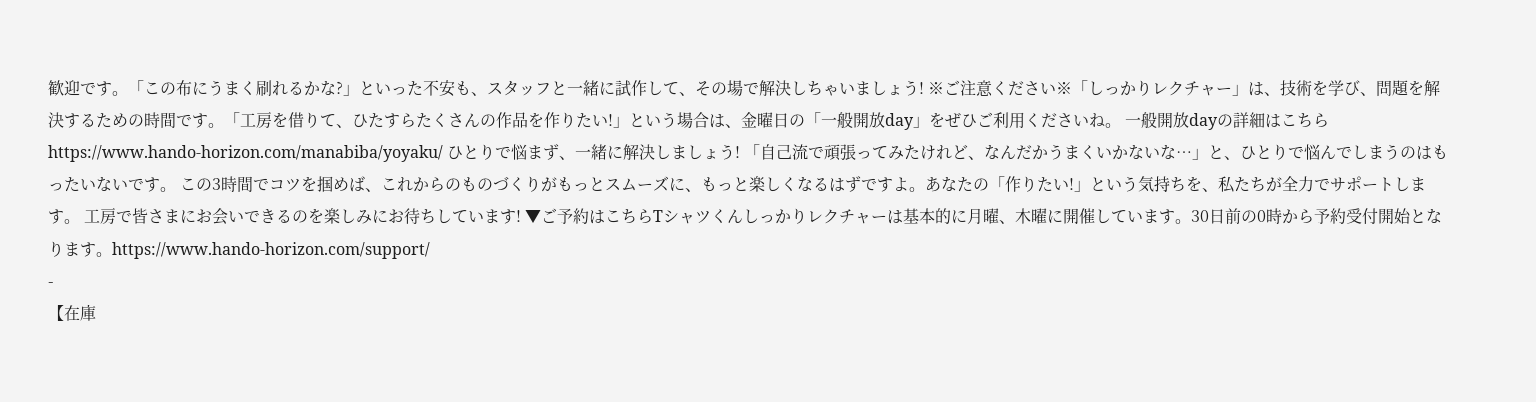歓迎です。「この布にうまく刷れるかな?」といった不安も、スタッフと一緒に試作して、その場で解決しちゃいましょう! ※ご注意ください※「しっかりレクチャー」は、技術を学び、問題を解決するための時間です。「工房を借りて、ひたすらたくさんの作品を作りたい!」という場合は、金曜日の「一般開放day」をぜひご利用くださいね。 一般開放dayの詳細はこちらhttps://www.hando-horizon.com/manabiba/yoyaku/ ひとりで悩まず、一緒に解決しましょう! 「自己流で頑張ってみたけれど、なんだかうまくいかないな…」と、ひとりで悩んでしまうのはもったいないです。 この3時間でコツを掴めば、これからのものづくりがもっとスムーズに、もっと楽しくなるはずですよ。あなたの「作りたい!」という気持ちを、私たちが全力でサポートします。 工房で皆さまにお会いできるのを楽しみにお待ちしています! ▼ご予約はこちらTシャツくんしっかりレクチャーは基本的に月曜、木曜に開催しています。30日前の0時から予約受付開始となります。https://www.hando-horizon.com/support/
-
【在庫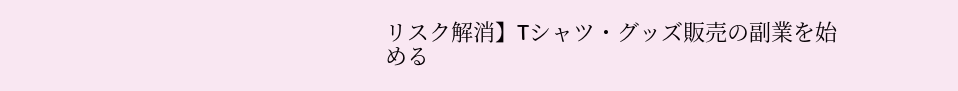リスク解消】Tシャツ・グッズ販売の副業を始める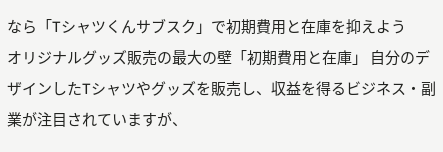なら「Tシャツくんサブスク」で初期費用と在庫を抑えよう
オリジナルグッズ販売の最大の壁「初期費用と在庫」 自分のデザインしたTシャツやグッズを販売し、収益を得るビジネス・副業が注目されていますが、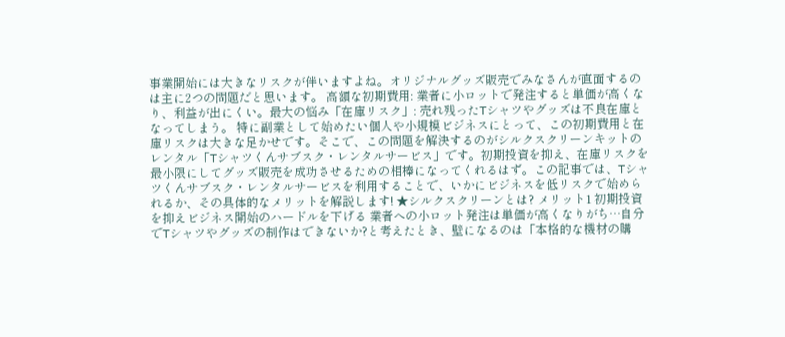事業開始には大きなリスクが伴いますよね。オリジナルグッズ販売でみなさんが直面するのは主に2つの問題だと思います。 高額な初期費用: 業者に小ロットで発注すると単価が高くなり、利益が出にくい。最大の悩み「在庫リスク」: 売れ残ったTシャツやグッズは不良在庫となってしまう。 特に副業として始めたい個人や小規模ビジネスにとって、この初期費用と在庫リスクは大きな足かせです。そこで、この問題を解決するのがシルクスクリーンキットのレンタル「Tシャツくんサブスク・レンタルサービス」です。初期投資を抑え、在庫リスクを最小限にしてグッズ販売を成功させるための相棒になってくれるはず。この記事では、Tシャツくんサブスク・レンタルサービスを利用することで、いかにビジネスを低リスクで始められるか、その具体的なメリットを解説します! ★シルクスクリーンとは? メリット1 初期投資を抑えビジネス開始のハードルを下げる 業者への小ロット発注は単価が高くなりがち…自分でTシャツやグッズの制作はできないか?と考えたとき、壁になるのは「本格的な機材の購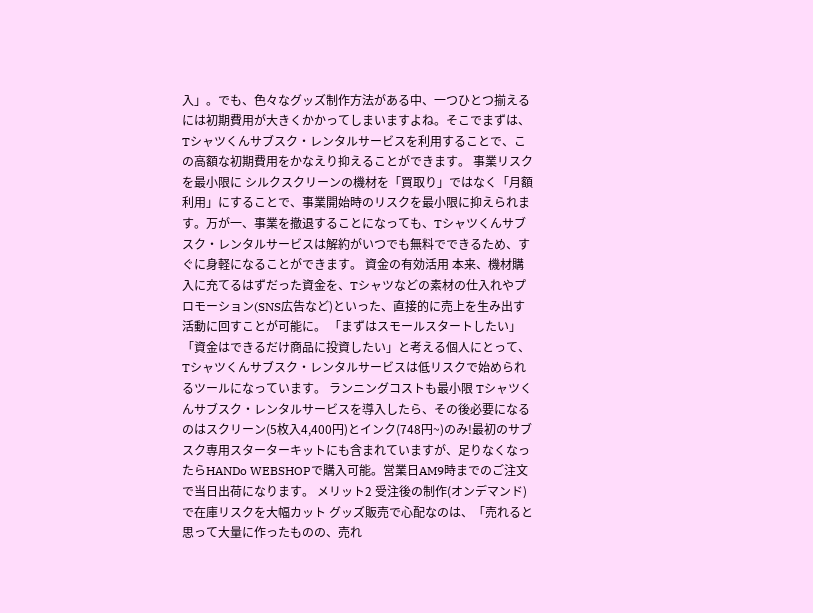入」。でも、色々なグッズ制作方法がある中、一つひとつ揃えるには初期費用が大きくかかってしまいますよね。そこでまずは、Tシャツくんサブスク・レンタルサービスを利用することで、この高額な初期費用をかなえり抑えることができます。 事業リスクを最小限に シルクスクリーンの機材を「買取り」ではなく「月額利用」にすることで、事業開始時のリスクを最小限に抑えられます。万が一、事業を撤退することになっても、Tシャツくんサブスク・レンタルサービスは解約がいつでも無料でできるため、すぐに身軽になることができます。 資金の有効活用 本来、機材購入に充てるはずだった資金を、Tシャツなどの素材の仕入れやプロモーション(SNS広告など)といった、直接的に売上を生み出す活動に回すことが可能に。 「まずはスモールスタートしたい」「資金はできるだけ商品に投資したい」と考える個人にとって、Tシャツくんサブスク・レンタルサービスは低リスクで始められるツールになっています。 ランニングコストも最小限 Tシャツくんサブスク・レンタルサービスを導入したら、その後必要になるのはスクリーン(5枚入4,400円)とインク(748円~)のみ!最初のサブスク専用スターターキットにも含まれていますが、足りなくなったらHANDo WEBSHOPで購入可能。営業日AM9時までのご注文で当日出荷になります。 メリット2 受注後の制作(オンデマンド)で在庫リスクを大幅カット グッズ販売で心配なのは、「売れると思って大量に作ったものの、売れ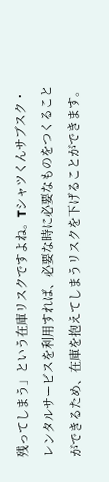残ってしまう」という在庫リスクですよね。Tシャツくんサブスク・レンタルサービスを利用すれば、必要な時に必要なものをつくることができるため、在庫を抱えてしまうリスクを下げることができます。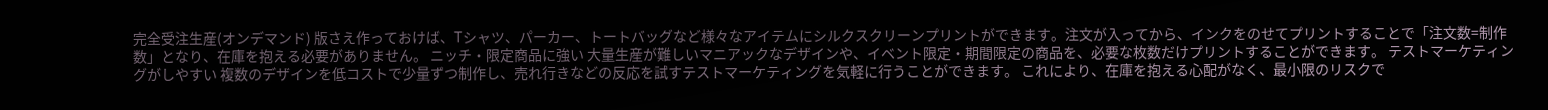完全受注生産(オンデマンド) 版さえ作っておけば、Tシャツ、パーカー、トートバッグなど様々なアイテムにシルクスクリーンプリントができます。注文が入ってから、インクをのせてプリントすることで「注文数=制作数」となり、在庫を抱える必要がありません。 ニッチ・限定商品に強い 大量生産が難しいマニアックなデザインや、イベント限定・期間限定の商品を、必要な枚数だけプリントすることができます。 テストマーケティングがしやすい 複数のデザインを低コストで少量ずつ制作し、売れ行きなどの反応を試すテストマーケティングを気軽に行うことができます。 これにより、在庫を抱える心配がなく、最小限のリスクで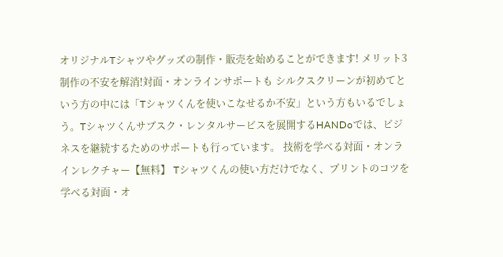オリジナルTシャツやグッズの制作・販売を始めることができます! メリット3 制作の不安を解消!対面・オンラインサポートも シルクスクリーンが初めてという方の中には「Tシャツくんを使いこなせるか不安」という方もいるでしょう。Tシャツくんサブスク・レンタルサービスを展開するHANDoでは、ビジネスを継続するためのサポートも行っています。 技術を学べる対面・オンラインレクチャー【無料】 Tシャツくんの使い方だけでなく、プリントのコツを学べる対面・オ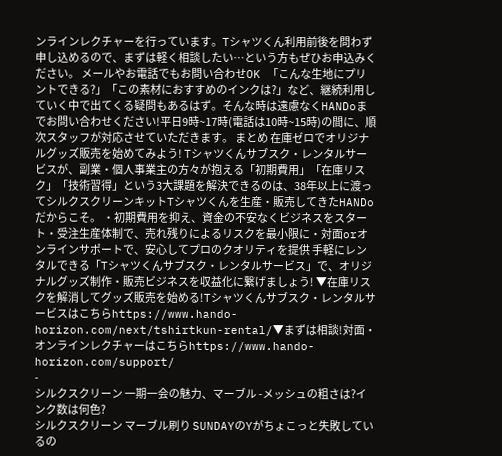ンラインレクチャーを行っています。Tシャツくん利用前後を問わず申し込めるので、まずは軽く相談したい…という方もぜひお申込みください。 メールやお電話でもお問い合わせOK 「こんな生地にプリントできる?」「この素材におすすめのインクは?」など、継続利用していく中で出てくる疑問もあるはず。そんな時は遠慮なくHANDoまでお問い合わせください!平日9時~17時(電話は10時~15時)の間に、順次スタッフが対応させていただきます。 まとめ 在庫ゼロでオリジナルグッズ販売を始めてみよう! Tシャツくんサブスク・レンタルサービスが、副業・個人事業主の方々が抱える「初期費用」「在庫リスク」「技術習得」という3大課題を解決できるのは、38年以上に渡ってシルクスクリーンキットTシャツくんを生産・販売してきたHANDoだからこそ。 ・初期費用を抑え、資金の不安なくビジネスをスタート・受注生産体制で、売れ残りによるリスクを最小限に・対面orオンラインサポートで、安心してプロのクオリティを提供 手軽にレンタルできる「Tシャツくんサブスク・レンタルサービス」で、オリジナルグッズ制作・販売ビジネスを収益化に繋げましょう! ▼在庫リスクを解消してグッズ販売を始める!Tシャツくんサブスク・レンタルサービスはこちらhttps://www.hando-horizon.com/next/tshirtkun-rental/▼まずは相談!対面・オンラインレクチャーはこちらhttps://www.hando-horizon.com/support/
-
シルクスクリーン 一期一会の魅力、マーブル -メッシュの粗さは?インク数は何色?
シルクスクリーン マーブル刷り SUNDAYのYがちょこっと失敗しているの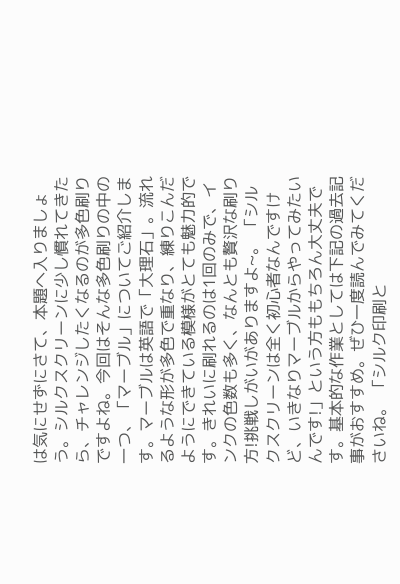は気にせずにさて、本題へ入りましょう。シルクスクリーンに少し慣れてきたら、チャレンジしたくなるのが多色刷りですよね。今回はそんな多色刷りの中の一つ、「マーブル」についてご紹介します。マーブルは英語で「大理石」。流れるような形が多色で重なり、練りこんだようにできている模様がとても魅力的です。きれいに刷れるのは1回のみで、インクの色数も多く、なんとも贅沢な刷り方!挑戦しがいがありますよ~。 「シルクスクリーンは全く初心者なんですけど、いきなりマーブルからやってみたいんです!」という方ももちろん大丈夫です。基本的な作業としては下記の過去記事がおすすめ。ぜひ一度読んでみてくださいね。 「シルク印刷と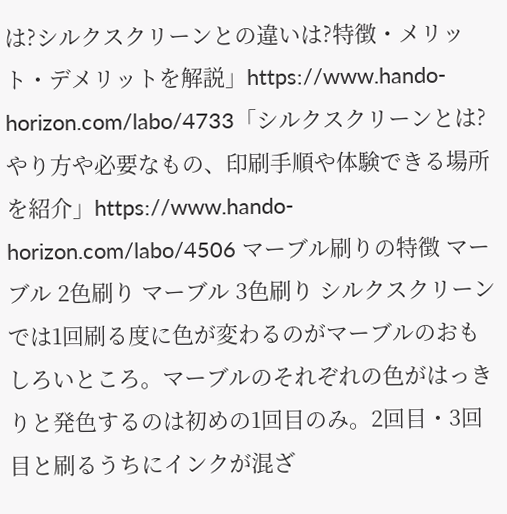は?シルクスクリーンとの違いは?特徴・メリット・デメリットを解説」https://www.hando-horizon.com/labo/4733「シルクスクリーンとは?やり方や必要なもの、印刷手順や体験できる場所を紹介」https://www.hando-horizon.com/labo/4506 マーブル刷りの特徴 マーブル 2色刷り マーブル 3色刷り シルクスクリーンでは1回刷る度に色が変わるのがマーブルのおもしろいところ。マーブルのそれぞれの色がはっきりと発色するのは初めの1回目のみ。2回目・3回目と刷るうちにインクが混ざ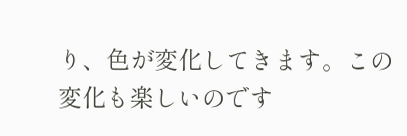り、色が変化してきます。この変化も楽しいのです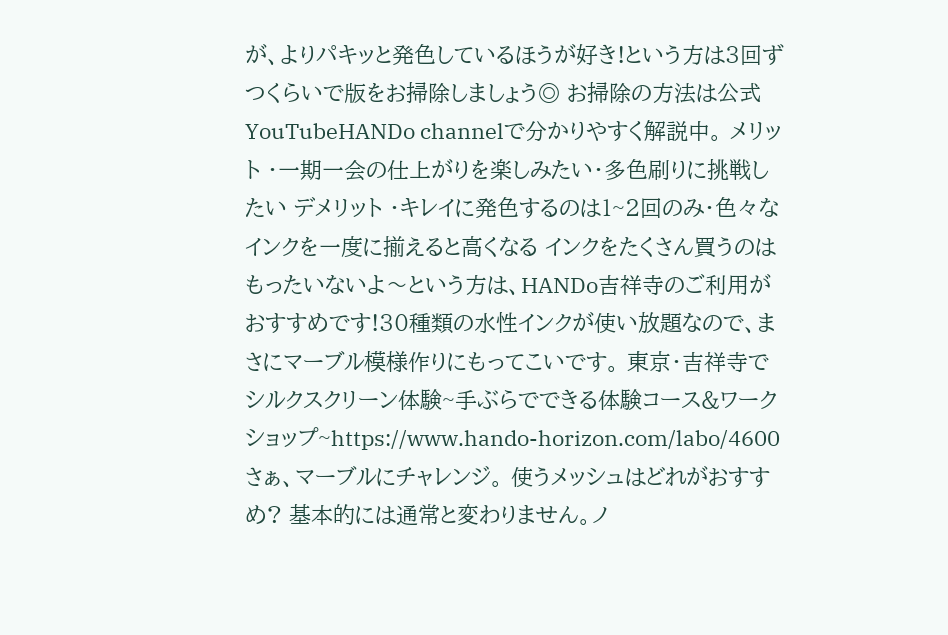が、よりパキッと発色しているほうが好き!という方は3回ずつくらいで版をお掃除しましょう◎ お掃除の方法は公式YouTubeHANDo channelで分かりやすく解説中。 メリット ・一期一会の仕上がりを楽しみたい・多色刷りに挑戦したい デメリット ・キレイに発色するのは1~2回のみ・色々なインクを一度に揃えると高くなる インクをたくさん買うのはもったいないよ〜という方は、HANDo吉祥寺のご利用がおすすめです!30種類の水性インクが使い放題なので、まさにマーブル模様作りにもってこいです。 東京・吉祥寺でシルクスクリーン体験~手ぶらでできる体験コース&ワークショップ~https://www.hando-horizon.com/labo/4600 さぁ、マーブルにチャレンジ。 使うメッシュはどれがおすすめ? 基本的には通常と変わりません。ノ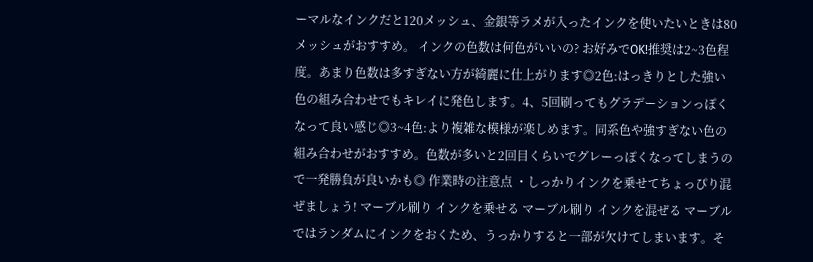ーマルなインクだと120メッシュ、金銀等ラメが入ったインクを使いたいときは80メッシュがおすすめ。 インクの色数は何色がいいの? お好みでOK!推奨は2~3色程度。あまり色数は多すぎない方が綺麗に仕上がります◎2色:はっきりとした強い色の組み合わせでもキレイに発色します。4、5回刷ってもグラデーションっぽくなって良い感じ◎3~4色:より複雑な模様が楽しめます。同系色や強すぎない色の組み合わせがおすすめ。色数が多いと2回目くらいでグレーっぽくなってしまうので一発勝負が良いかも◎ 作業時の注意点 ・しっかりインクを乗せてちょっぴり混ぜましょう! マーブル刷り インクを乗せる マーブル刷り インクを混ぜる マーブルではランダムにインクをおくため、うっかりすると一部が欠けてしまいます。そ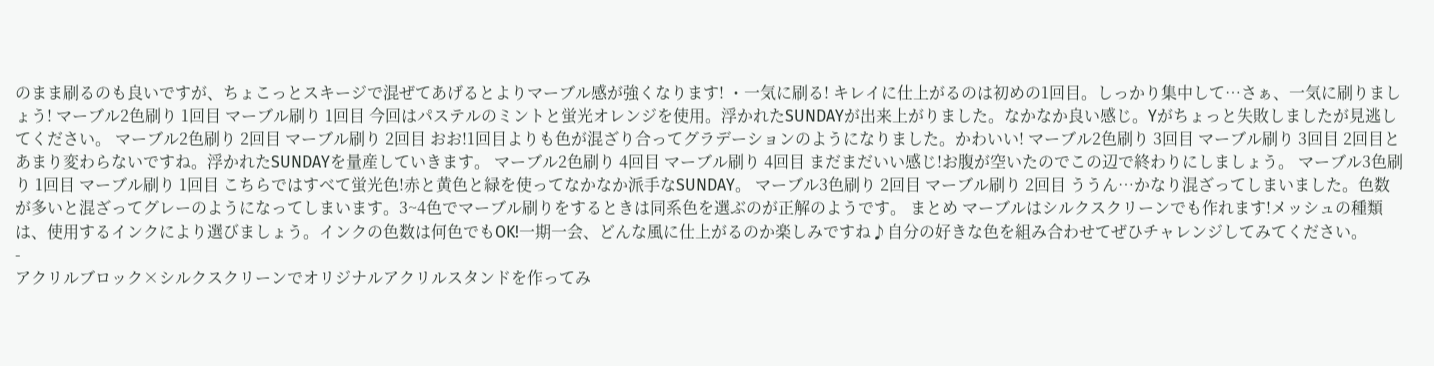のまま刷るのも良いですが、ちょこっとスキージで混ぜてあげるとよりマーブル感が強くなります! ・一気に刷る! キレイに仕上がるのは初めの1回目。しっかり集中して…さぁ、一気に刷りましょう! マーブル2色刷り 1回目 マーブル刷り 1回目 今回はパステルのミントと蛍光オレンジを使用。浮かれたSUNDAYが出来上がりました。なかなか良い感じ。Yがちょっと失敗しましたが見逃してください。 マーブル2色刷り 2回目 マーブル刷り 2回目 おお!1回目よりも色が混ざり合ってグラデーションのようになりました。かわいい! マーブル2色刷り 3回目 マーブル刷り 3回目 2回目とあまり変わらないですね。浮かれたSUNDAYを量産していきます。 マーブル2色刷り 4回目 マーブル刷り 4回目 まだまだいい感じ!お腹が空いたのでこの辺で終わりにしましょう。 マーブル3色刷り 1回目 マーブル刷り 1回目 こちらではすべて蛍光色!赤と黄色と緑を使ってなかなか派手なSUNDAY。 マーブル3色刷り 2回目 マーブル刷り 2回目 ううん…かなり混ざってしまいました。色数が多いと混ざってグレーのようになってしまいます。3~4色でマーブル刷りをするときは同系色を選ぶのが正解のようです。 まとめ マーブルはシルクスクリーンでも作れます!メッシュの種類は、使用するインクにより選びましょう。インクの色数は何色でもOK!一期一会、どんな風に仕上がるのか楽しみですね♪自分の好きな色を組み合わせてぜひチャレンジしてみてください。
-
アクリルブロック×シルクスクリーンでオリジナルアクリルスタンドを作ってみ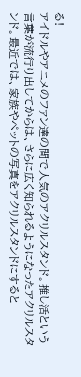る!
アイドルやアニメのファン達の間で人気のアクリルスタンド。推し活という言葉が流行り出してからは、さらに広く知られるようになったアクリルスタンド。最近では、家族やペットの写真をアクリルスタンドにすると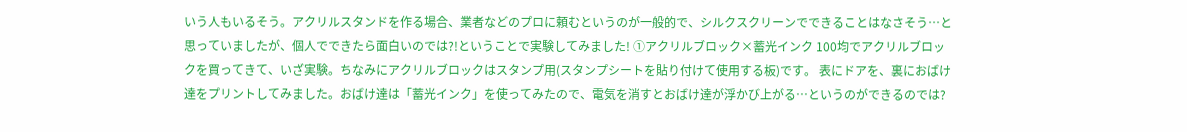いう人もいるそう。アクリルスタンドを作る場合、業者などのプロに頼むというのが一般的で、シルクスクリーンでできることはなさそう…と思っていましたが、個人でできたら面白いのでは?!ということで実験してみました! ①アクリルブロック×蓄光インク 100均でアクリルブロックを買ってきて、いざ実験。ちなみにアクリルブロックはスタンプ用(スタンプシートを貼り付けて使用する板)です。 表にドアを、裏におばけ達をプリントしてみました。おばけ達は「蓄光インク」を使ってみたので、電気を消すとおばけ達が浮かび上がる…というのができるのでは?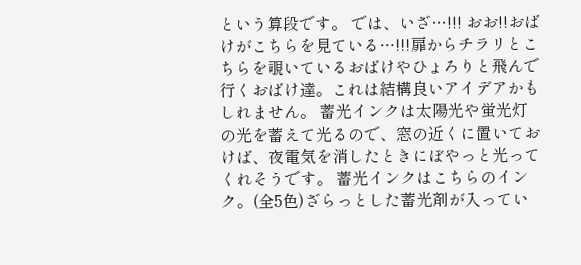という算段です。 では、いざ…!!! おお!!おばけがこちらを見ている…!!!扉からチラリとこちらを覗いているおばけやひょろりと飛んで行くおばけ達。これは結構良いアイデアかもしれません。 蓄光インクは太陽光や蛍光灯の光を蓄えて光るので、窓の近くに置いておけば、夜電気を消したときにぼやっと光ってくれそうです。 蓄光インクはこちらのインク。(全5色)ざらっとした蓄光剤が入ってい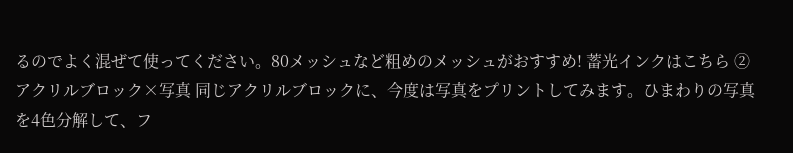るのでよく混ぜて使ってください。80メッシュなど粗めのメッシュがおすすめ! 蓄光インクはこちら ②アクリルブロック×写真 同じアクリルブロックに、今度は写真をプリントしてみます。ひまわりの写真を4色分解して、フ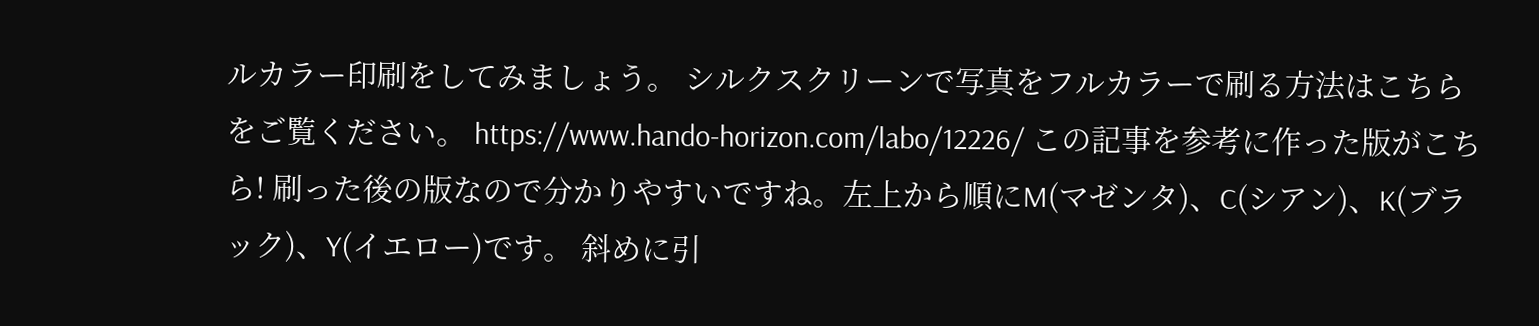ルカラー印刷をしてみましょう。 シルクスクリーンで写真をフルカラーで刷る方法はこちらをご覧ください。 https://www.hando-horizon.com/labo/12226/ この記事を参考に作った版がこちら! 刷った後の版なので分かりやすいですね。左上から順にM(マゼンタ)、C(シアン)、K(ブラック)、Y(イエロー)です。 斜めに引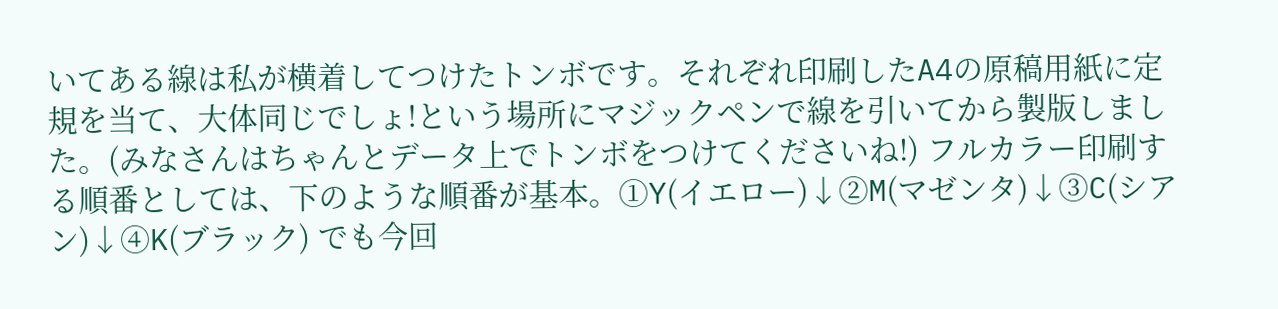いてある線は私が横着してつけたトンボです。それぞれ印刷したA4の原稿用紙に定規を当て、大体同じでしょ!という場所にマジックペンで線を引いてから製版しました。(みなさんはちゃんとデータ上でトンボをつけてくださいね!) フルカラー印刷する順番としては、下のような順番が基本。①Y(イエロー)↓②M(マゼンタ)↓③C(シアン)↓④K(ブラック) でも今回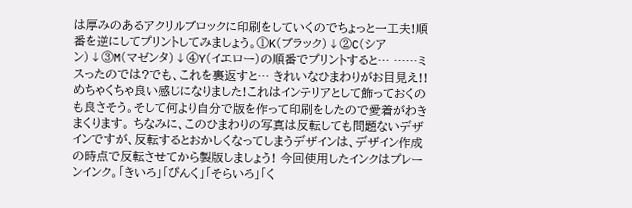は厚みのあるアクリルブロックに印刷をしていくのでちょっと一工夫!順番を逆にしてプリントしてみましょう。①K(ブラック)↓②C(シアン)↓③M(マゼンタ)↓④Y(イエロー)の順番でプリントすると… ……ミスったのでは?でも、これを裏返すと… きれいなひまわりがお目見え!! めちゃくちゃ良い感じになりました!これはインテリアとして飾っておくのも良さそう。そして何より自分で版を作って印刷をしたので愛着がわきまくります。 ちなみに、このひまわりの写真は反転しても問題ないデザインですが、反転するとおかしくなってしまうデザインは、デザイン作成の時点で反転させてから製版しましょう! 今回使用したインクはプレーンインク。「きいろ」「ぴんく」「そらいろ」「く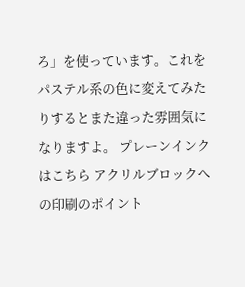ろ」を使っています。これをパステル系の色に変えてみたりするとまた違った雰囲気になりますよ。 プレーンインクはこちら アクリルブロックへの印刷のポイント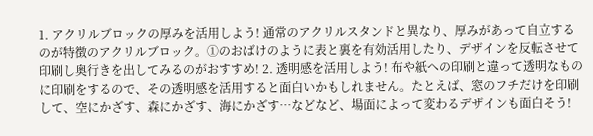1. アクリルブロックの厚みを活用しよう! 通常のアクリルスタンドと異なり、厚みがあって自立するのが特徴のアクリルブロック。①のおばけのように表と裏を有効活用したり、デザインを反転させて印刷し奥行きを出してみるのがおすすめ! 2. 透明感を活用しよう! 布や紙への印刷と違って透明なものに印刷をするので、その透明感を活用すると面白いかもしれません。たとえば、窓のフチだけを印刷して、空にかざす、森にかざす、海にかざす…などなど、場面によって変わるデザインも面白そう!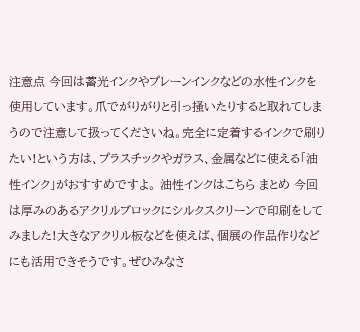注意点 今回は蓄光インクやプレーンインクなどの水性インクを使用しています。爪でがりがりと引っ掻いたりすると取れてしまうので注意して扱ってくださいね。完全に定着するインクで刷りたい!という方は、プラスチックやガラス、金属などに使える「油性インク」がおすすめですよ。 油性インクはこちら まとめ 今回は厚みのあるアクリルブロックにシルクスクリーンで印刷をしてみました!大きなアクリル板などを使えば、個展の作品作りなどにも活用できそうです。ぜひみなさ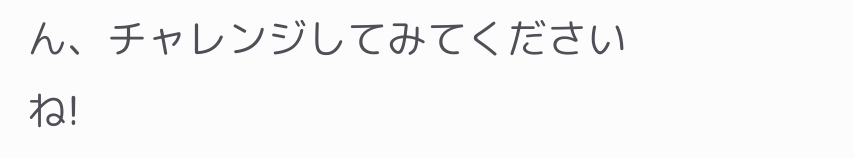ん、チャレンジしてみてくださいね!